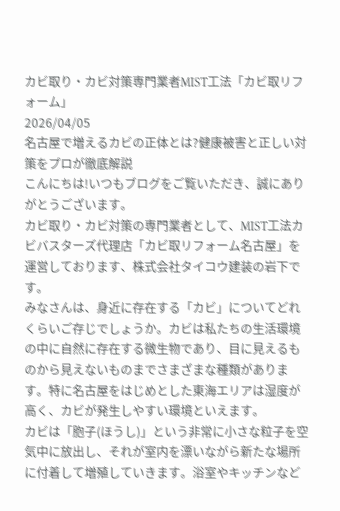カビ取り・カビ対策専門業者MIST工法「カビ取リフォーム」
2026/04/05
名古屋で増えるカビの正体とは?健康被害と正しい対策をプロが徹底解説
こんにちは!いつもブログをご覧いただき、誠にありがとうございます。
カビ取り・カビ対策の専門業者として、MIST工法カビバスターズ代理店「カビ取リフォーム名古屋」を運営しております、株式会社タイコウ建装の岩下です。
みなさんは、身近に存在する「カビ」についてどれくらいご存じでしょうか。カビは私たちの生活環境の中に自然に存在する微生物であり、目に見えるものから見えないものまでさまざまな種類があります。特に名古屋をはじめとした東海エリアは湿度が高く、カビが発生しやすい環境といえます。
カビは「胞子(ほうし)」という非常に小さな粒子を空気中に放出し、それが室内を漂いながら新たな場所に付着して増殖していきます。浴室やキッチンなど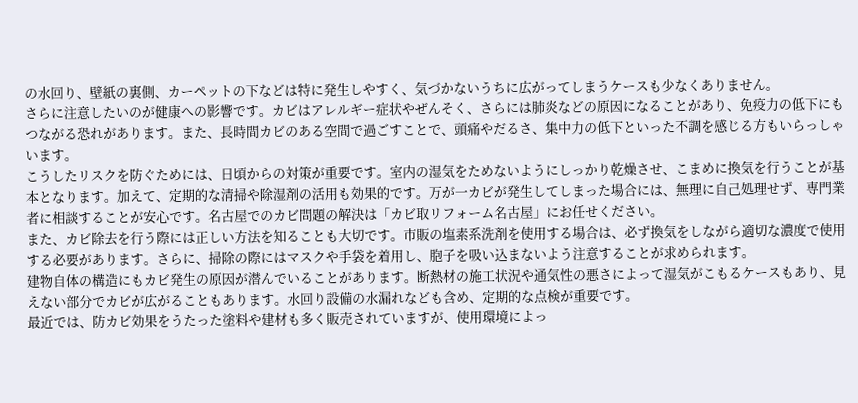の水回り、壁紙の裏側、カーペットの下などは特に発生しやすく、気づかないうちに広がってしまうケースも少なくありません。
さらに注意したいのが健康への影響です。カビはアレルギー症状やぜんそく、さらには肺炎などの原因になることがあり、免疫力の低下にもつながる恐れがあります。また、長時間カビのある空間で過ごすことで、頭痛やだるさ、集中力の低下といった不調を感じる方もいらっしゃいます。
こうしたリスクを防ぐためには、日頃からの対策が重要です。室内の湿気をためないようにしっかり乾燥させ、こまめに換気を行うことが基本となります。加えて、定期的な清掃や除湿剤の活用も効果的です。万が一カビが発生してしまった場合には、無理に自己処理せず、専門業者に相談することが安心です。名古屋でのカビ問題の解決は「カビ取リフォーム名古屋」にお任せください。
また、カビ除去を行う際には正しい方法を知ることも大切です。市販の塩素系洗剤を使用する場合は、必ず換気をしながら適切な濃度で使用する必要があります。さらに、掃除の際にはマスクや手袋を着用し、胞子を吸い込まないよう注意することが求められます。
建物自体の構造にもカビ発生の原因が潜んでいることがあります。断熱材の施工状況や通気性の悪さによって湿気がこもるケースもあり、見えない部分でカビが広がることもあります。水回り設備の水漏れなども含め、定期的な点検が重要です。
最近では、防カビ効果をうたった塗料や建材も多く販売されていますが、使用環境によっ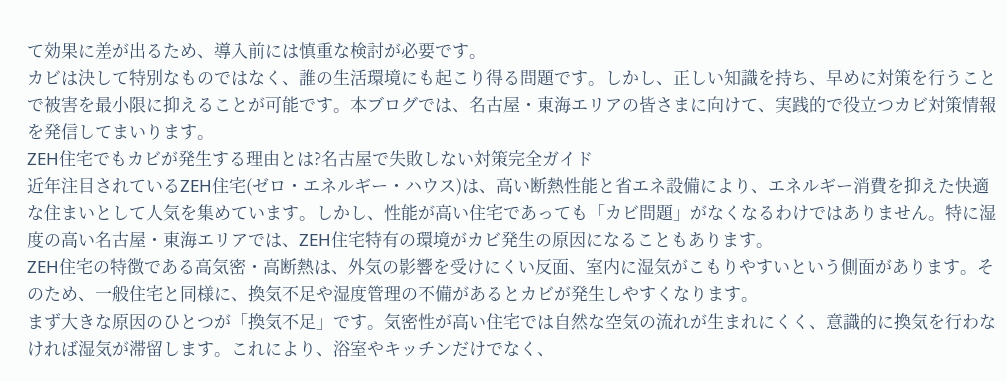て効果に差が出るため、導入前には慎重な検討が必要です。
カビは決して特別なものではなく、誰の生活環境にも起こり得る問題です。しかし、正しい知識を持ち、早めに対策を行うことで被害を最小限に抑えることが可能です。本ブログでは、名古屋・東海エリアの皆さまに向けて、実践的で役立つカビ対策情報を発信してまいります。
ZEH住宅でもカビが発生する理由とは?名古屋で失敗しない対策完全ガイド
近年注目されているZEH住宅(ゼロ・エネルギー・ハウス)は、高い断熱性能と省エネ設備により、エネルギー消費を抑えた快適な住まいとして人気を集めています。しかし、性能が高い住宅であっても「カビ問題」がなくなるわけではありません。特に湿度の高い名古屋・東海エリアでは、ZEH住宅特有の環境がカビ発生の原因になることもあります。
ZEH住宅の特徴である高気密・高断熱は、外気の影響を受けにくい反面、室内に湿気がこもりやすいという側面があります。そのため、一般住宅と同様に、換気不足や湿度管理の不備があるとカビが発生しやすくなります。
まず大きな原因のひとつが「換気不足」です。気密性が高い住宅では自然な空気の流れが生まれにくく、意識的に換気を行わなければ湿気が滞留します。これにより、浴室やキッチンだけでなく、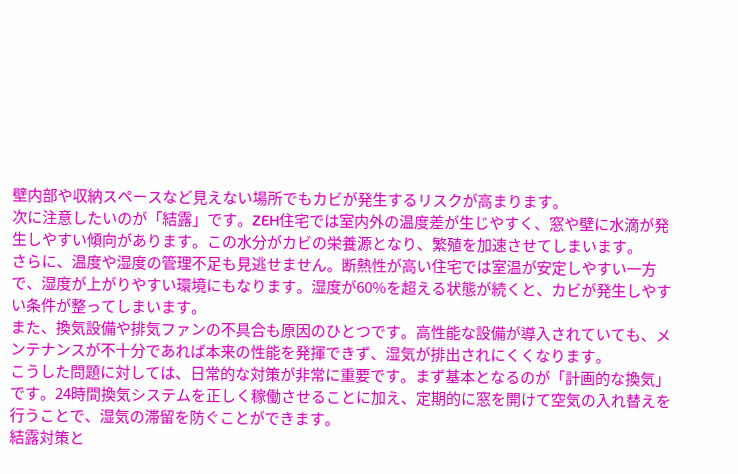壁内部や収納スペースなど見えない場所でもカビが発生するリスクが高まります。
次に注意したいのが「結露」です。ZEH住宅では室内外の温度差が生じやすく、窓や壁に水滴が発生しやすい傾向があります。この水分がカビの栄養源となり、繁殖を加速させてしまいます。
さらに、温度や湿度の管理不足も見逃せません。断熱性が高い住宅では室温が安定しやすい一方で、湿度が上がりやすい環境にもなります。湿度が60%を超える状態が続くと、カビが発生しやすい条件が整ってしまいます。
また、換気設備や排気ファンの不具合も原因のひとつです。高性能な設備が導入されていても、メンテナンスが不十分であれば本来の性能を発揮できず、湿気が排出されにくくなります。
こうした問題に対しては、日常的な対策が非常に重要です。まず基本となるのが「計画的な換気」です。24時間換気システムを正しく稼働させることに加え、定期的に窓を開けて空気の入れ替えを行うことで、湿気の滞留を防ぐことができます。
結露対策と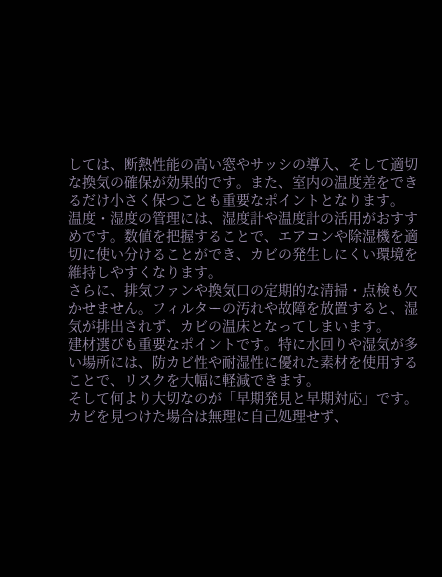しては、断熱性能の高い窓やサッシの導入、そして適切な換気の確保が効果的です。また、室内の温度差をできるだけ小さく保つことも重要なポイントとなります。
温度・湿度の管理には、湿度計や温度計の活用がおすすめです。数値を把握することで、エアコンや除湿機を適切に使い分けることができ、カビの発生しにくい環境を維持しやすくなります。
さらに、排気ファンや換気口の定期的な清掃・点検も欠かせません。フィルターの汚れや故障を放置すると、湿気が排出されず、カビの温床となってしまいます。
建材選びも重要なポイントです。特に水回りや湿気が多い場所には、防カビ性や耐湿性に優れた素材を使用することで、リスクを大幅に軽減できます。
そして何より大切なのが「早期発見と早期対応」です。カビを見つけた場合は無理に自己処理せず、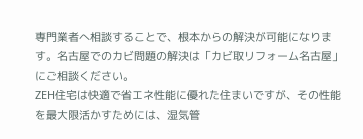専門業者へ相談することで、根本からの解決が可能になります。名古屋でのカビ問題の解決は「カビ取リフォーム名古屋」にご相談ください。
ZEH住宅は快適で省エネ性能に優れた住まいですが、その性能を最大限活かすためには、湿気管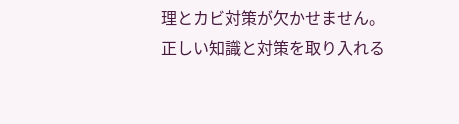理とカビ対策が欠かせません。正しい知識と対策を取り入れる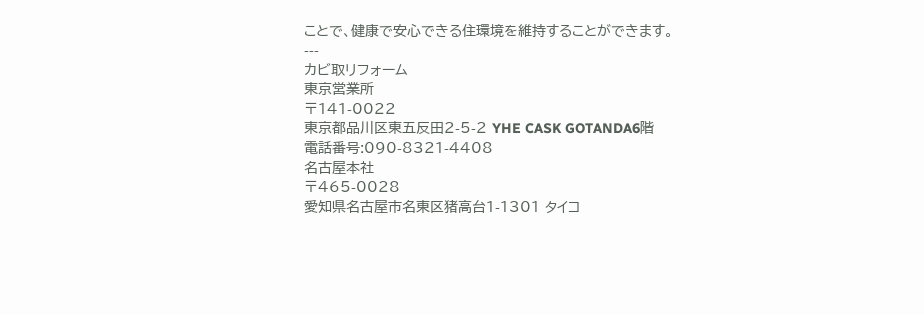ことで、健康で安心できる住環境を維持することができます。
---
カビ取リフォーム
東京営業所
〒141-0022
東京都品川区東五反田2-5-2 YHE CASK GOTANDA6階
電話番号:090-8321-4408
名古屋本社
〒465-0028
愛知県名古屋市名東区猪高台1-1301 タイコ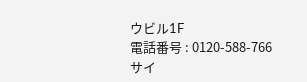ウビル1F
電話番号 : 0120-588-766
サイ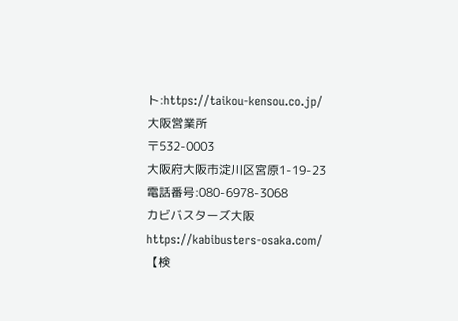ト:https://taikou-kensou.co.jp/
大阪営業所
〒532-0003
大阪府大阪市淀川区宮原1-19-23
電話番号:080-6978-3068
カビバスターズ大阪
https://kabibusters-osaka.com/
【検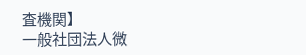査機関】
一般社団法人微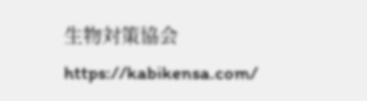生物対策協会
https://kabikensa.com/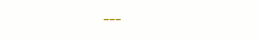---